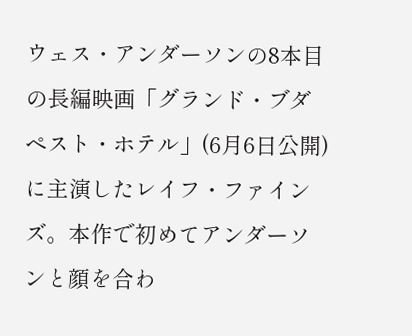ウェス・アンダーソンの8本目の長編映画「グランド・ブダペスト・ホテル」(6月6日公開)に主演したレイフ・ファインズ。本作で初めてアンダーソンと顔を合わ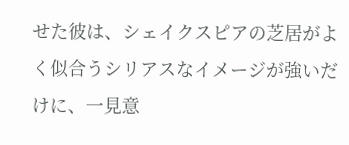せた彼は、シェイクスピアの芝居がよく似合うシリアスなイメージが強いだけに、一見意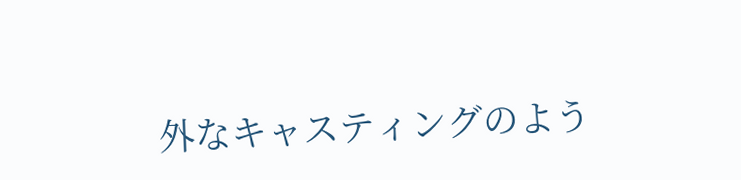外なキャスティングのよう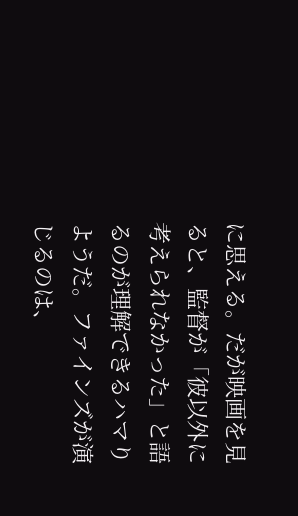に思える。だが映画を見ると、監督が「彼以外に考えられなかった」と語るのが理解できるハマりようだ。ファインズが演じるのは、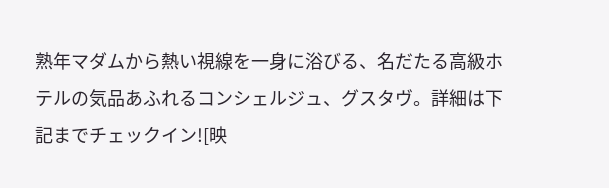熟年マダムから熱い視線を一身に浴びる、名だたる高級ホテルの気品あふれるコンシェルジュ、グスタヴ。詳細は下記までチェックイン![映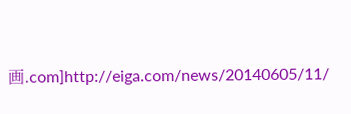画.com]http://eiga.com/news/20140605/11/